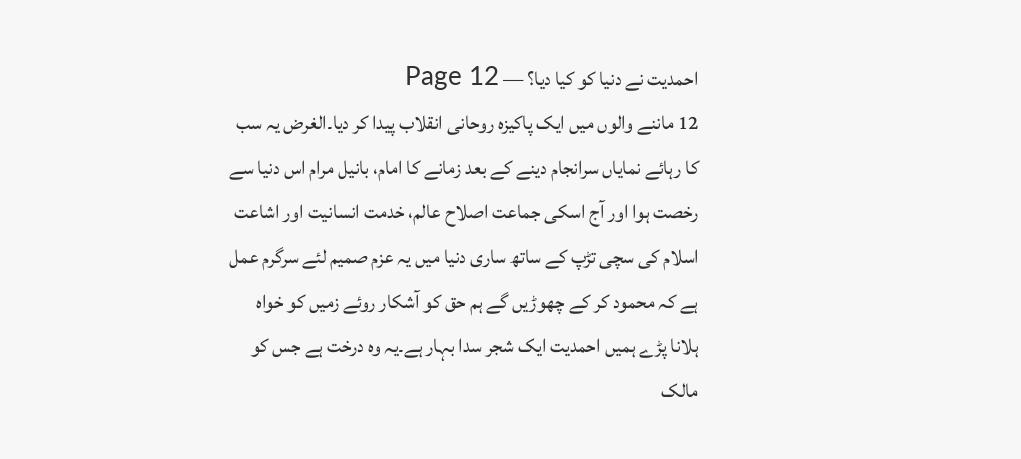احمدیت نے دنیا کو کیا دیا؟ — Page 12
12 ماننے والوں میں ایک پاکیزہ روحانی انقلاب پیدا کر دیا۔الغرض یہ سب کا رہائے نمایاں سرانجام دینے کے بعد زمانے کا امام، بانیل مرام اس دنیا سے رخصت ہوا اور آج اسکی جماعت اصلاح عالم، خدمت انسانیت اور اشاعت اسلام کی سچی تڑپ کے ساتھ ساری دنیا میں یہ عزم صمیم لئے سرگرم عمل ہے کہ محمود کر کے چھوڑیں گے ہم حق کو آشکار روئے زمیں کو خواہ ہلانا پڑے ہمیں احمدیت ایک شجر سدا بہار ہے۔یہ وہ درخت ہے جس کو مالک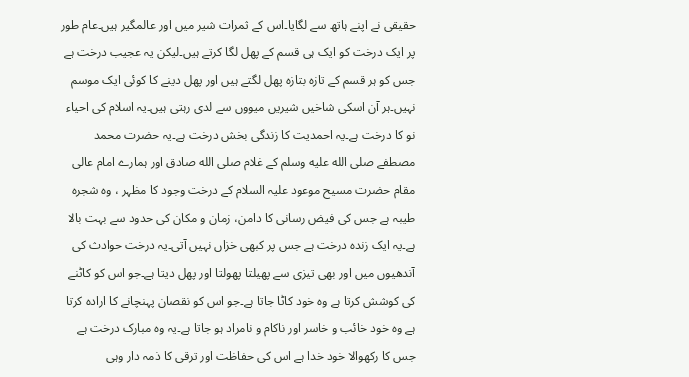حقیقی نے اپنے ہاتھ سے لگایا۔اس کے ثمرات شیر میں اور عالمگیر ہیں۔عام طور پر ایک درخت کو ایک ہی قسم کے پھل لگا کرتے ہیں۔لیکن یہ عجیب درخت ہے جس کو ہر قسم کے تازہ بتازہ پھل لگتے ہیں اور پھل دینے کا کوئی ایک موسم نہیں۔ہر آن اسکی شاخیں شیریں میووں سے لدی رہتی ہیں۔یہ اسلام کی احیاء نو کا درخت ہے۔یہ احمدیت کا زندگی بخش درخت ہے۔یہ حضرت محمد مصطفے صلى الله عليه وسلم کے غلام صلى الله صادق اور ہمارے امام عالی مقام حضرت مسیح موعود علیہ السلام کے درخت وجود کا مظہر ، وہ شجرہ طیبہ ہے جس کی فیض رسانی کا دامن، زمان و مکان کی حدود سے بہت بالا ہے۔یہ ایک زندہ درخت ہے جس پر کبھی خزاں نہیں آتی۔یہ درخت حوادث کی آندھیوں میں اور بھی تیزی سے پھیلتا پھولتا اور پھل دیتا ہے۔جو اس کو کاٹنے کی کوشش کرتا ہے وہ خود کاٹا جاتا ہے۔جو اس کو نقصان پہنچانے کا ارادہ کرتا ہے وہ خود خائب و خاسر اور ناکام و نامراد ہو جاتا ہے۔یہ وہ مبارک درخت ہے جس کا رکھوالا خود خدا ہے اس کی حفاظت اور ترقی کا ذمہ دار وہی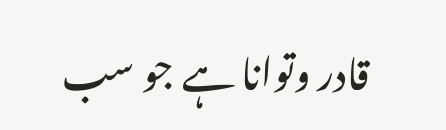قادر وتوانا ہے جو سب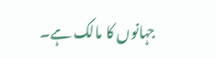جہانوں کا مالک ہے۔